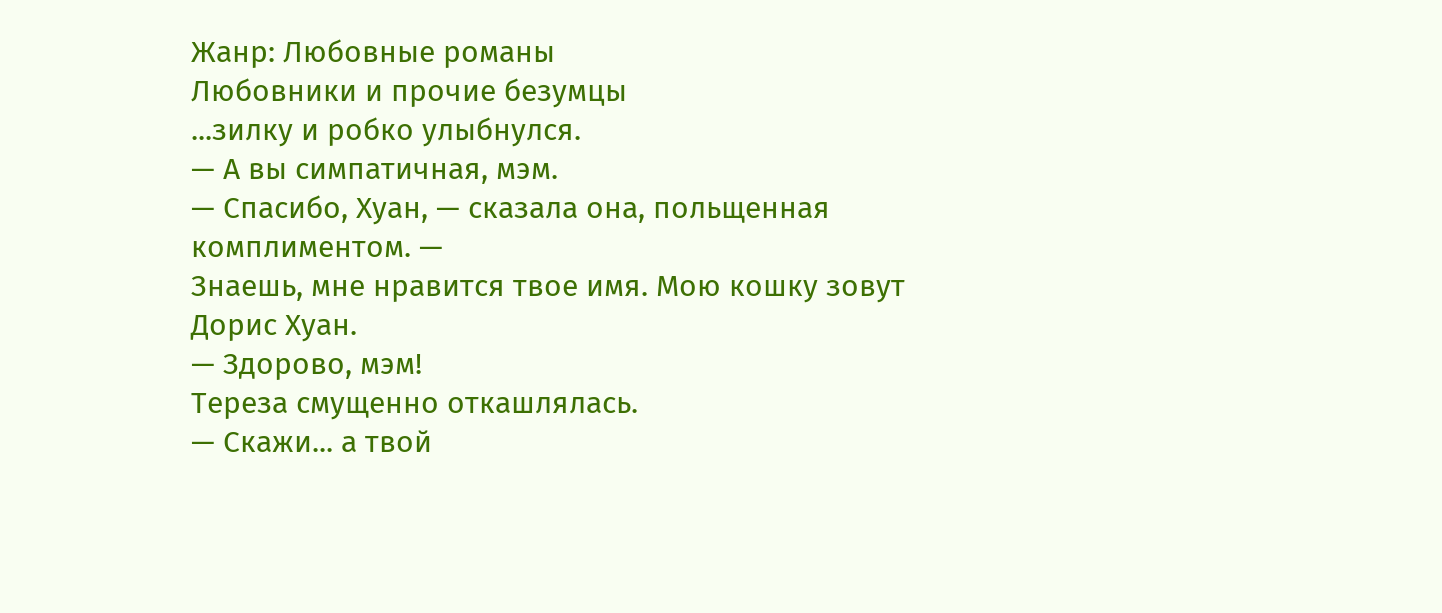Жанр: Любовные романы
Любовники и прочие безумцы
...зилку и робко улыбнулся.
— А вы симпатичная, мэм.
— Спасибо, Хуан, — сказала она, польщенная комплиментом. —
Знаешь, мне нравится твое имя. Мою кошку зовут Дорис Хуан.
— Здорово, мэм!
Тереза смущенно откашлялась.
— Скажи... а твой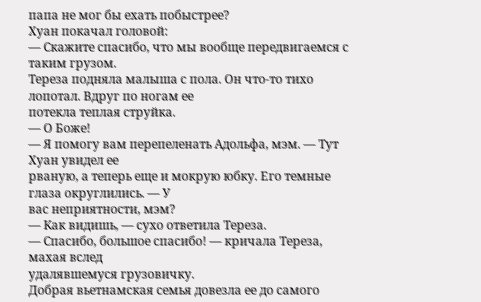папа не мог бы ехать побыстрее?
Хуан покачал головой:
— Скажите спасибо, что мы вообще передвигаемся с таким грузом.
Тереза подняла малыша с пола. Он что-то тихо лопотал. Вдруг по ногам ее
потекла теплая струйка.
— О Боже!
— Я помогу вам перепеленать Адольфа, мэм. — Тут Хуан увидел ее
рваную, а теперь еще и мокрую юбку. Его темные глаза округлились. — У
вас неприятности, мэм?
— Как видишь, — сухо ответила Тереза.
— Спасибо, большое спасибо! — кричала Тереза, махая вслед
удалявшемуся грузовичку.
Добрая вьетнамская семья довезла ее до самого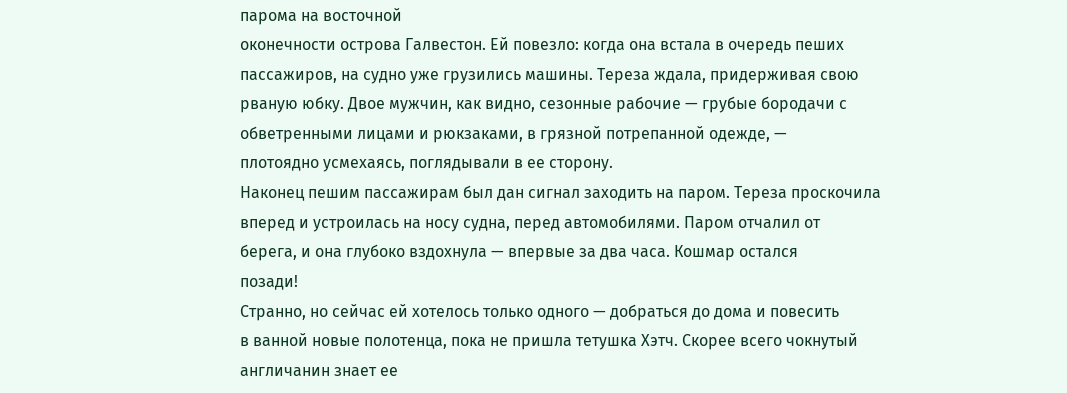парома на восточной
оконечности острова Галвестон. Ей повезло: когда она встала в очередь пеших
пассажиров, на судно уже грузились машины. Тереза ждала, придерживая свою
рваную юбку. Двое мужчин, как видно, сезонные рабочие — грубые бородачи с
обветренными лицами и рюкзаками, в грязной потрепанной одежде, —
плотоядно усмехаясь, поглядывали в ее сторону.
Наконец пешим пассажирам был дан сигнал заходить на паром. Тереза проскочила
вперед и устроилась на носу судна, перед автомобилями. Паром отчалил от
берега, и она глубоко вздохнула — впервые за два часа. Кошмар остался
позади!
Странно, но сейчас ей хотелось только одного — добраться до дома и повесить
в ванной новые полотенца, пока не пришла тетушка Хэтч. Скорее всего чокнутый
англичанин знает ее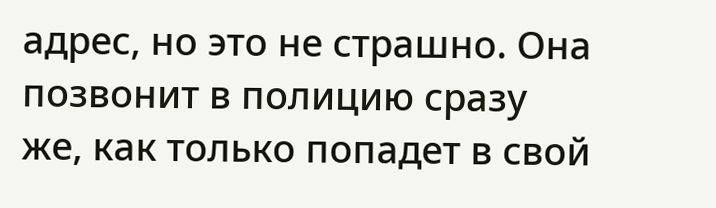адрес, но это не страшно. Она позвонит в полицию сразу
же, как только попадет в свой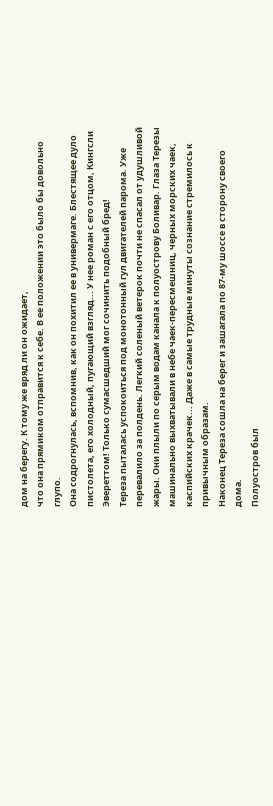дом на берегу. К тому же вряд ли он ожидает,
что она прямиком отправится к себе. В ее положении это было бы довольно
глупо.
Она содрогнулась, вспомнив, как он похитил ее в универмаге. Блестящее дуло
пистолета, его холодный, пугающий взгляд... У нее роман с его отцом, Кингсли
Эвереттом! Только сумасшедший мог сочинить подобный бред!
Тереза пыталась успокоиться под монотонный гул двигателей парома. Уже
перевалило за полдень. Легкий соленый ветерок почти не спасал от удушливой
жары. Они плыли по серым водам канала к полуострову Боливар. Глаза Терезы
машинально выхватывали в небе чаек-пересмешниц, черных морских чаек,
каспийских крачек... Даже в самые трудные минуты сознание стремилось к
привычным образам.
Наконец Тереза сошла на берег и зашагала по 87-му шоссе в сторону своего
дома.
Полуостров был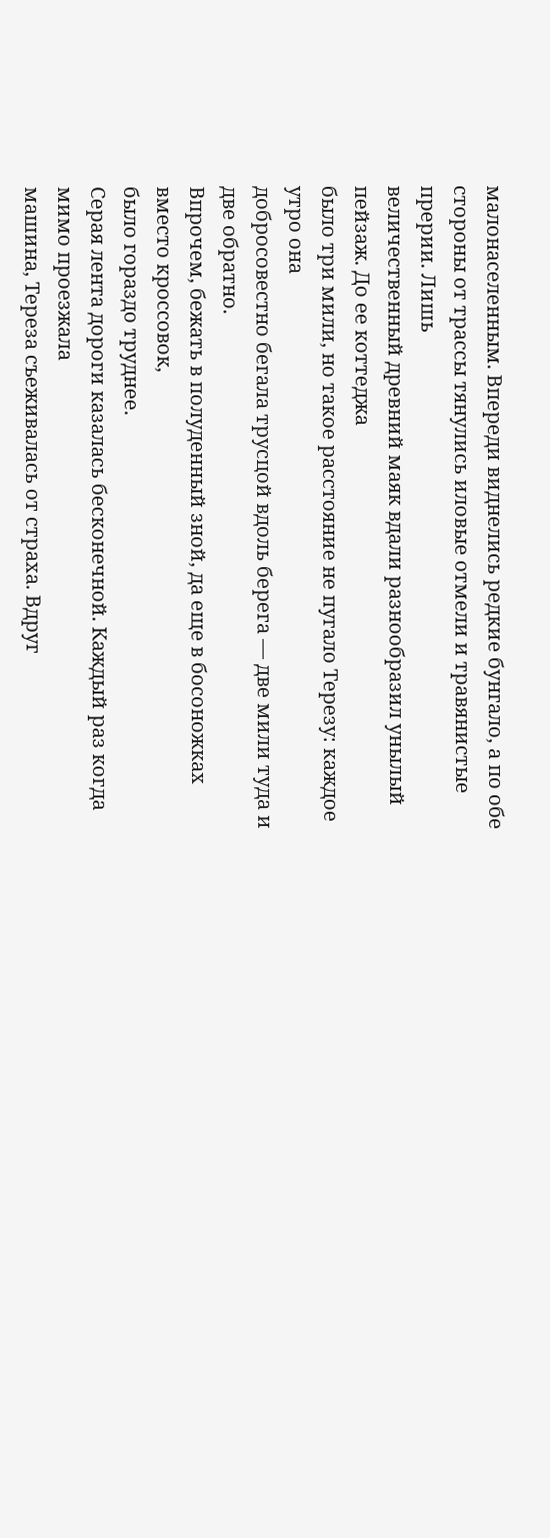малонаселенным. Впереди виднелись редкие бунгало, а по обе
стороны от трассы тянулись иловые отмели и травянистые прерии. Лишь
величественный древний маяк вдали разнообразил унылый пейзаж. До ее коттеджа
было три мили, но такое расстояние не пугало Терезу: каждое утро она
добросовестно бегала трусцой вдоль берега — две мили туда и две обратно.
Впрочем, бежать в полуденный зной, да еще в босоножках вместо кроссовок,
было гораздо труднее.
Серая лента дороги казалась бесконечной. Каждый раз когда мимо проезжала
машина, Тереза съеживалась от страха. Вдруг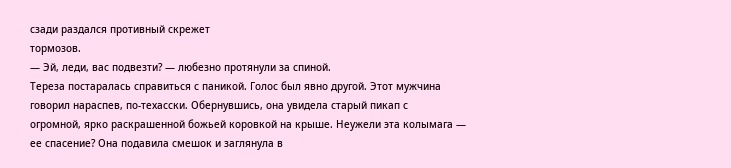сзади раздался противный скрежет
тормозов.
— Эй, леди, вас подвезти? — любезно протянули за спиной.
Тереза постаралась справиться с паникой. Голос был явно другой. Этот мужчина
говорил нараспев, по-техасски. Обернувшись, она увидела старый пикап с
огромной, ярко раскрашенной божьей коровкой на крыше. Неужели эта колымага —
ее спасение? Она подавила смешок и заглянула в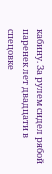кабину. За рулем сидел рябой
паренек лет двадцати в спецовке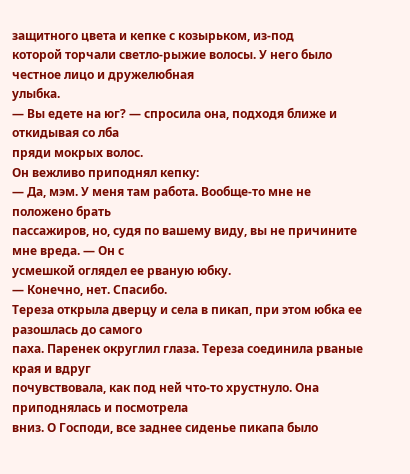защитного цвета и кепке с козырьком, из-под
которой торчали светло-рыжие волосы. У него было честное лицо и дружелюбная
улыбка.
— Вы едете на юг? — спросила она, подходя ближе и откидывая со лба
пряди мокрых волос.
Он вежливо приподнял кепку:
— Да, мэм. У меня там работа. Вообще-то мне не положено брать
пассажиров, но, судя по вашему виду, вы не причините мне вреда. — Он с
усмешкой оглядел ее рваную юбку.
— Конечно, нет. Спасибо.
Тереза открыла дверцу и села в пикап, при этом юбка ее разошлась до самого
паха. Паренек округлил глаза. Тереза соединила рваные края и вдруг
почувствовала, как под ней что-то хрустнуло. Она приподнялась и посмотрела
вниз. О Господи, все заднее сиденье пикапа было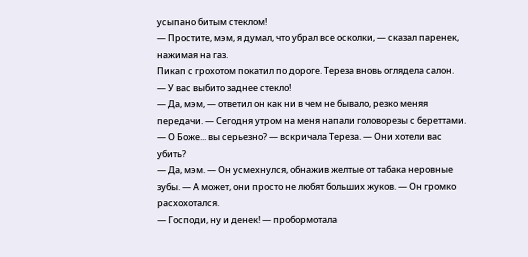усыпано битым стеклом!
— Простите, мэм, я думал, что убрал все осколки, — сказал паренек,
нажимая на газ.
Пикап с грохотом покатил по дороге. Тереза вновь оглядела салон.
— У вас выбито заднее стекло!
— Да, мэм, — ответил он как ни в чем не бывало, резко меняя
передачи. — Сегодня утром на меня напали головорезы с береттами.
— О Боже... вы серьезно? — вскричала Тереза. — Они хотели вас
убить?
— Да, мэм. — Он усмехнулся, обнажив желтые от табака неровные
зубы. — А может, они просто не любят больших жуков. — Он громко
расхохотался.
— Господи, ну и денек! — пробормотала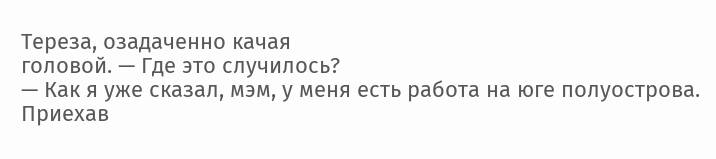Тереза, озадаченно качая
головой. — Где это случилось?
— Как я уже сказал, мэм, у меня есть работа на юге полуострова. Приехав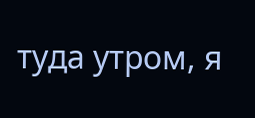туда утром, я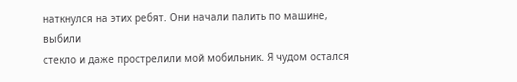наткнулся на этих ребят. Они начали палить по машине, выбили
стекло и даже прострелили мой мобильник. Я чудом остался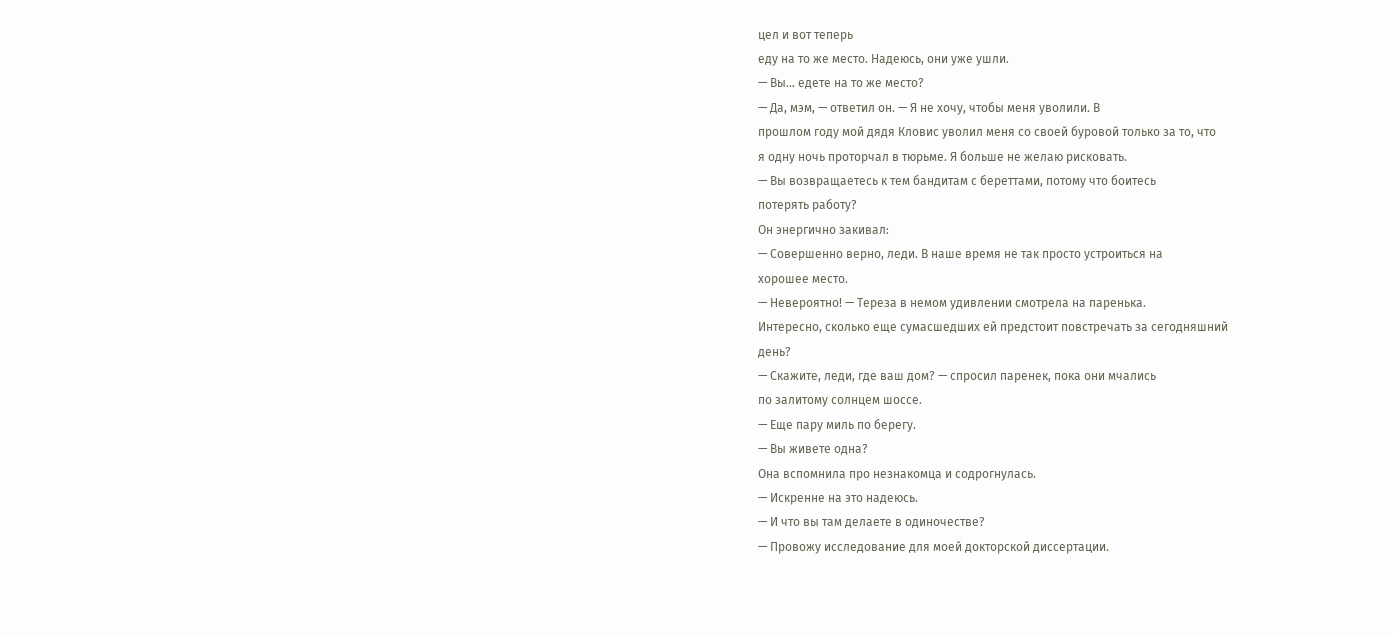цел и вот теперь
еду на то же место. Надеюсь, они уже ушли.
— Вы... едете на то же место?
— Да, мэм, — ответил он. — Я не хочу, чтобы меня уволили. В
прошлом году мой дядя Кловис уволил меня со своей буровой только за то, что
я одну ночь проторчал в тюрьме. Я больше не желаю рисковать.
— Вы возвращаетесь к тем бандитам с береттами, потому что боитесь
потерять работу?
Он энергично закивал:
— Совершенно верно, леди. В наше время не так просто устроиться на
хорошее место.
— Невероятно! — Тереза в немом удивлении смотрела на паренька.
Интересно, сколько еще сумасшедших ей предстоит повстречать за сегодняшний
день?
— Скажите, леди, где ваш дом? — спросил паренек, пока они мчались
по залитому солнцем шоссе.
— Еще пару миль по берегу.
— Вы живете одна?
Она вспомнила про незнакомца и содрогнулась.
— Искренне на это надеюсь.
— И что вы там делаете в одиночестве?
— Провожу исследование для моей докторской диссертации.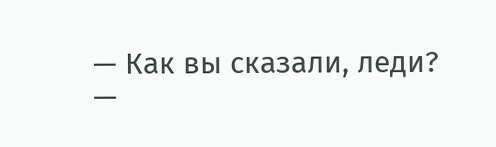— Как вы сказали, леди?
—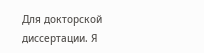Для докторской диссертации. Я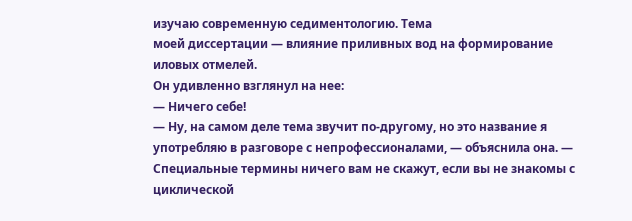изучаю современную седиментологию. Тема
моей диссертации — влияние приливных вод на формирование иловых отмелей.
Он удивленно взглянул на нее:
— Ничего себе!
— Ну, на самом деле тема звучит по-другому, но это название я
употребляю в разговоре с непрофессионалами, — объяснила она. —
Специальные термины ничего вам не скажут, если вы не знакомы с циклической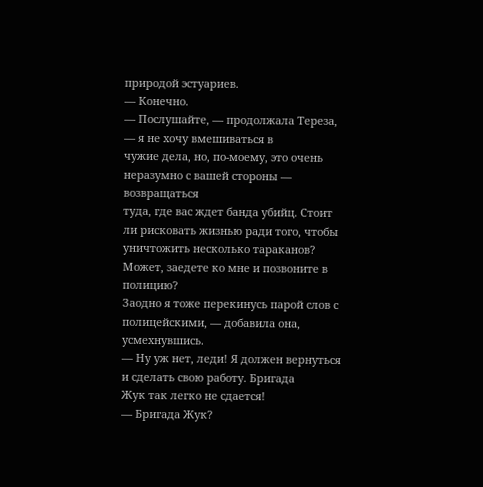природой эстуариев.
— Конечно.
— Послушайте, — продолжала Тереза, — я не хочу вмешиваться в
чужие дела, но, по-моему, это очень неразумно с вашей стороны — возвращаться
туда, где вас ждет банда убийц. Стоит ли рисковать жизнью ради того, чтобы
уничтожить несколько тараканов? Может, заедете ко мне и позвоните в полицию?
Заодно я тоже перекинусь парой слов с полицейскими, — добавила она,
усмехнувшись.
— Ну уж нет, леди! Я должен вернуться и сделать свою работу. Бригада
Жук так легко не сдается!
— Бригада Жук?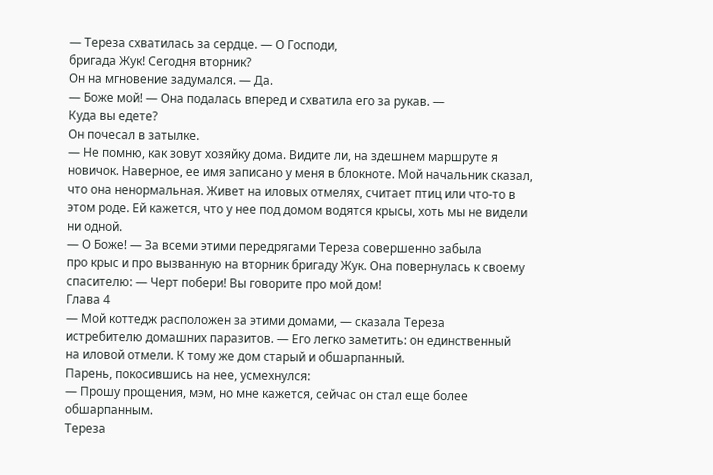— Тереза схватилась за сердце. — О Господи,
бригада Жук! Сегодня вторник?
Он на мгновение задумался. — Да.
— Боже мой! — Она подалась вперед и схватила его за рукав. —
Куда вы едете?
Он почесал в затылке.
— Не помню, как зовут хозяйку дома. Видите ли, на здешнем маршруте я
новичок. Наверное, ее имя записано у меня в блокноте. Мой начальник сказал,
что она ненормальная. Живет на иловых отмелях, считает птиц или что-то в
этом роде. Ей кажется, что у нее под домом водятся крысы, хоть мы не видели
ни одной.
— О Боже! — За всеми этими передрягами Тереза совершенно забыла
про крыс и про вызванную на вторник бригаду Жук. Она повернулась к своему
спасителю: — Черт побери! Вы говорите про мой дом!
Глава 4
— Мой коттедж расположен за этими домами, — сказала Тереза
истребителю домашних паразитов. — Его легко заметить: он единственный
на иловой отмели. К тому же дом старый и обшарпанный.
Парень, покосившись на нее, усмехнулся:
— Прошу прощения, мэм, но мне кажется, сейчас он стал еще более
обшарпанным.
Тереза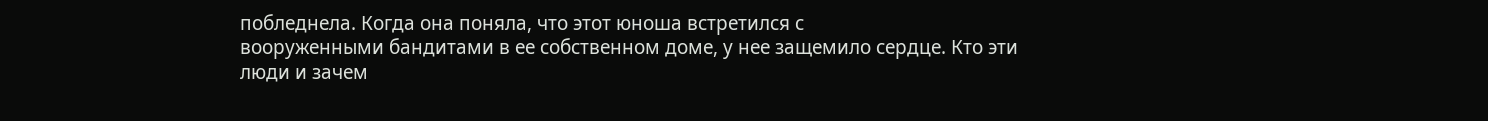побледнела. Когда она поняла, что этот юноша встретился с
вооруженными бандитами в ее собственном доме, у нее защемило сердце. Кто эти
люди и зачем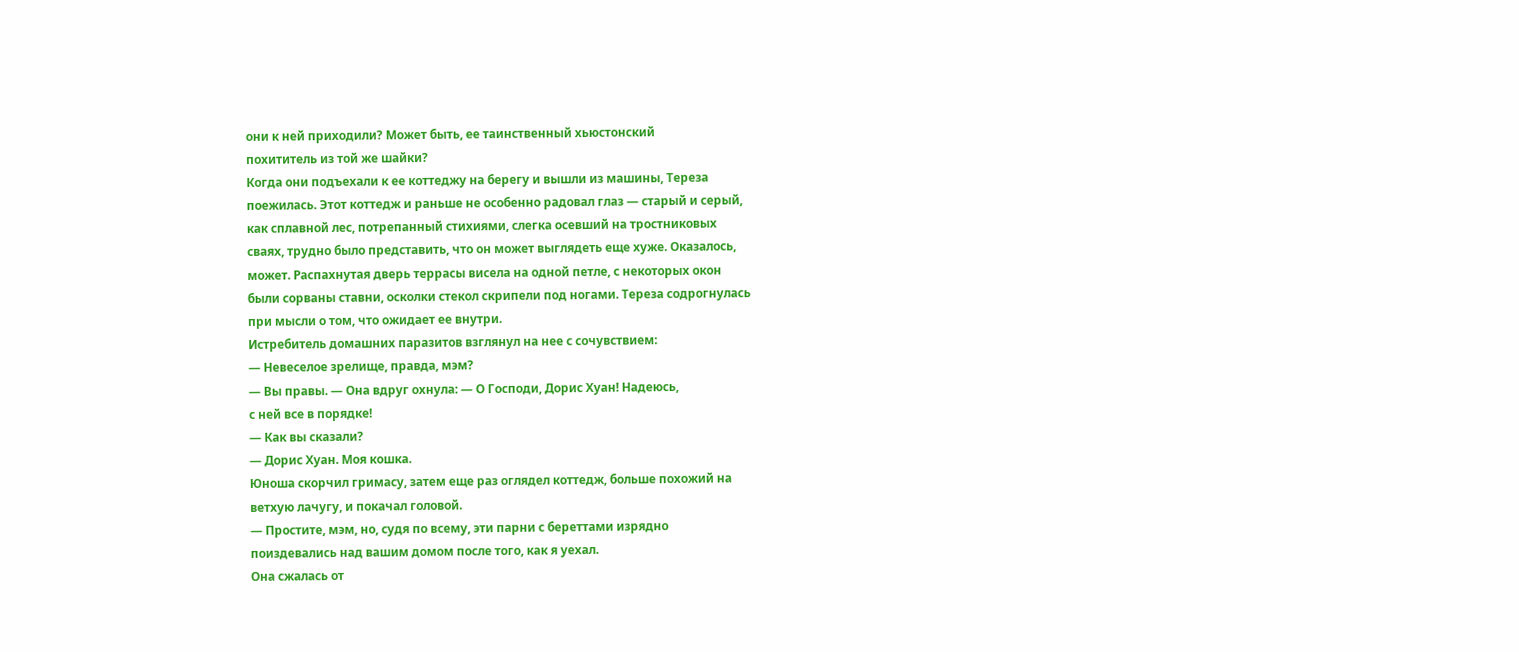они к ней приходили? Может быть, ее таинственный хьюстонский
похититель из той же шайки?
Когда они подъехали к ее коттеджу на берегу и вышли из машины, Тереза
поежилась. Этот коттедж и раньше не особенно радовал глаз — старый и серый,
как сплавной лес, потрепанный стихиями, слегка осевший на тростниковых
сваях, трудно было представить, что он может выглядеть еще хуже. Оказалось,
может. Распахнутая дверь террасы висела на одной петле, с некоторых окон
были сорваны ставни, осколки стекол скрипели под ногами. Тереза содрогнулась
при мысли о том, что ожидает ее внутри.
Истребитель домашних паразитов взглянул на нее с сочувствием:
— Невеселое зрелище, правда, мэм?
— Вы правы. — Она вдруг охнула: — О Господи, Дорис Хуан! Надеюсь,
с ней все в порядке!
— Как вы сказали?
— Дорис Хуан. Моя кошка.
Юноша скорчил гримасу, затем еще раз оглядел коттедж, больше похожий на
ветхую лачугу, и покачал головой.
— Простите, мэм, но, судя по всему, эти парни с береттами изрядно
поиздевались над вашим домом после того, как я уехал.
Она сжалась от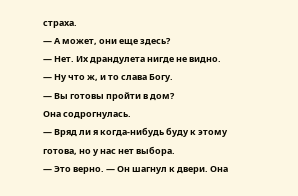страха.
— А может, они еще здесь?
— Нет. Их драндулета нигде не видно.
— Ну что ж, и то слава Богу.
— Вы готовы пройти в дом?
Она содрогнулась.
— Вряд ли я когда-нибудь буду к этому готова, но у нас нет выбора.
— Это верно. — Он шагнул к двери. Она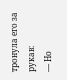тронула его за рукав:
— Но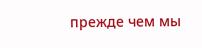прежде чем мы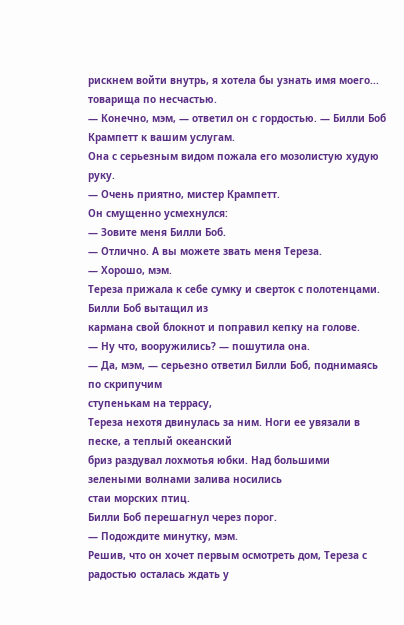рискнем войти внутрь, я хотела бы узнать имя моего... товарища по несчастью.
— Конечно, мэм, — ответил он с гордостью. — Билли Боб
Крампетт к вашим услугам.
Она с серьезным видом пожала его мозолистую худую руку.
— Очень приятно, мистер Крампетт.
Он смущенно усмехнулся:
— Зовите меня Билли Боб.
— Отлично. А вы можете звать меня Тереза.
— Хорошо, мэм.
Тереза прижала к себе сумку и сверток с полотенцами. Билли Боб вытащил из
кармана свой блокнот и поправил кепку на голове.
— Ну что, вооружились? — пошутила она.
— Да, мэм, — серьезно ответил Билли Боб, поднимаясь по скрипучим
ступенькам на террасу,
Тереза нехотя двинулась за ним. Ноги ее увязали в песке, а теплый океанский
бриз раздувал лохмотья юбки. Над большими зелеными волнами залива носились
стаи морских птиц.
Билли Боб перешагнул через порог.
— Подождите минутку, мэм.
Решив, что он хочет первым осмотреть дом, Тереза с радостью осталась ждать у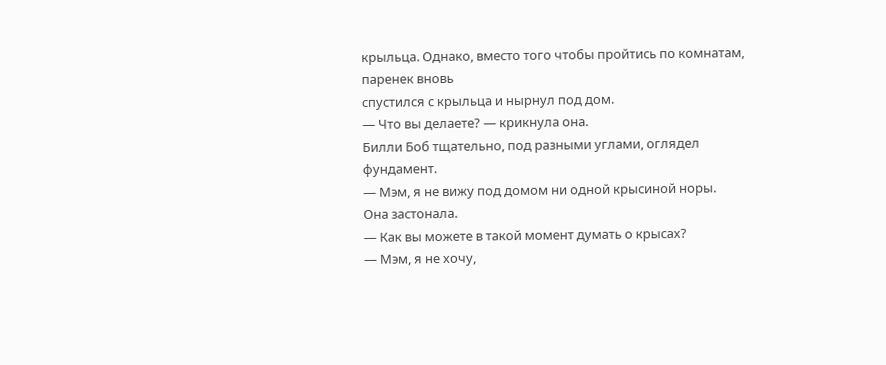крыльца. Однако, вместо того чтобы пройтись по комнатам, паренек вновь
спустился с крыльца и нырнул под дом.
— Что вы делаете? — крикнула она.
Билли Боб тщательно, под разными углами, оглядел фундамент.
— Мэм, я не вижу под домом ни одной крысиной норы.
Она застонала.
— Как вы можете в такой момент думать о крысах?
— Мэм, я не хочу,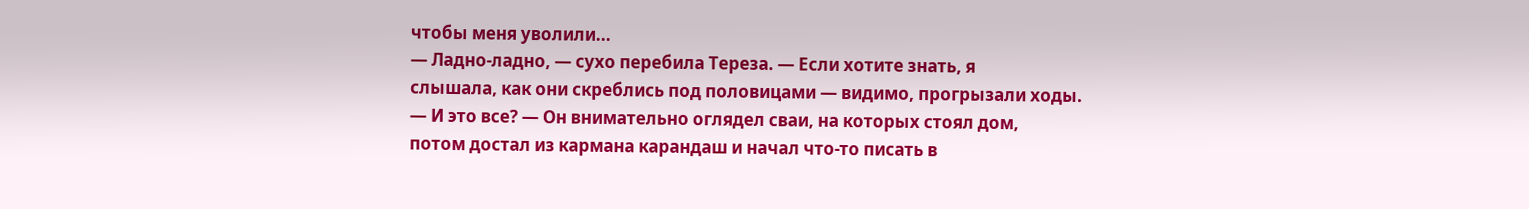чтобы меня уволили...
— Ладно-ладно, — сухо перебила Тереза. — Если хотите знать, я
слышала, как они скреблись под половицами — видимо, прогрызали ходы.
— И это все? — Он внимательно оглядел сваи, на которых стоял дом,
потом достал из кармана карандаш и начал что-то писать в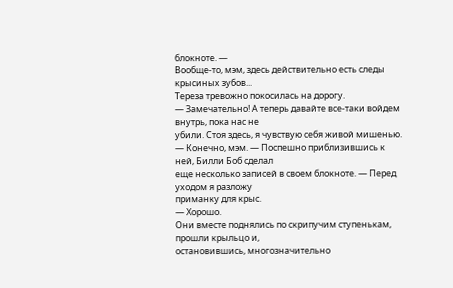блокноте. —
Вообще-то, мэм, здесь действительно есть следы крысиных зубов...
Тереза тревожно покосилась на дорогу.
— Замечательно! А теперь давайте все-таки войдем внутрь, пока нас не
убили. Стоя здесь, я чувствую себя живой мишенью.
— Конечно, мэм. — Поспешно приблизившись к ней, Билли Боб сделал
еще несколько записей в своем блокноте. — Перед уходом я разложу
приманку для крыс.
— Хорошо.
Они вместе поднялись по скрипучим ступенькам, прошли крыльцо и,
остановившись, многозначительно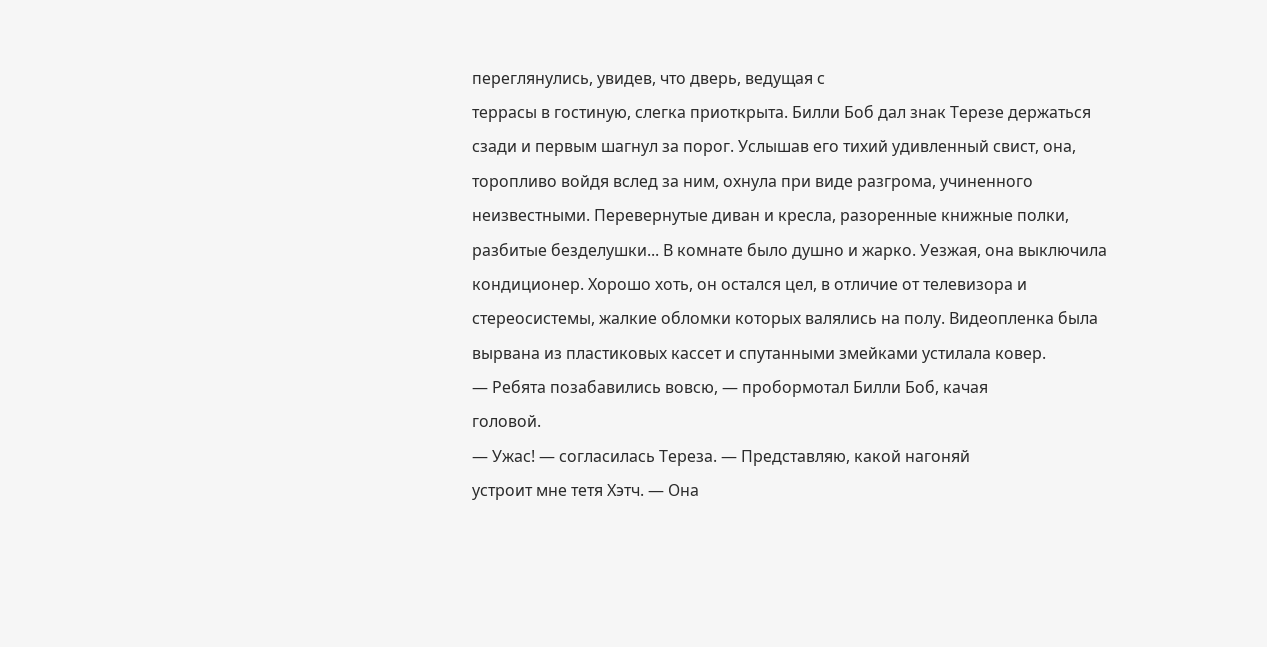переглянулись, увидев, что дверь, ведущая с
террасы в гостиную, слегка приоткрыта. Билли Боб дал знак Терезе держаться
сзади и первым шагнул за порог. Услышав его тихий удивленный свист, она,
торопливо войдя вслед за ним, охнула при виде разгрома, учиненного
неизвестными. Перевернутые диван и кресла, разоренные книжные полки,
разбитые безделушки... В комнате было душно и жарко. Уезжая, она выключила
кондиционер. Хорошо хоть, он остался цел, в отличие от телевизора и
стереосистемы, жалкие обломки которых валялись на полу. Видеопленка была
вырвана из пластиковых кассет и спутанными змейками устилала ковер.
— Ребята позабавились вовсю, — пробормотал Билли Боб, качая
головой.
— Ужас! — согласилась Тереза. — Представляю, какой нагоняй
устроит мне тетя Хэтч. — Она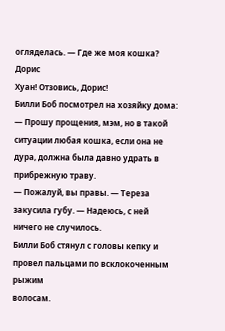огляделась. — Где же моя кошка? Дорис
Хуан! Отзовись, Дорис!
Билли Боб посмотрел на хозяйку дома:
— Прошу прощения, мэм, но в такой ситуации любая кошка, если она не
дура, должна была давно удрать в прибрежную траву.
— Пожалуй, вы правы. — Тереза закусила губу. — Надеюсь, с ней
ничего не случилось.
Билли Боб стянул с головы кепку и провел пальцами по всклокоченным рыжим
волосам.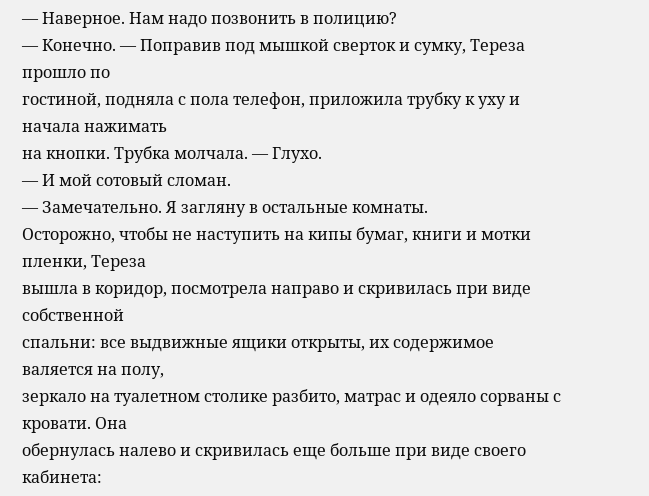— Наверное. Нам надо позвонить в полицию?
— Конечно. — Поправив под мышкой сверток и сумку, Тереза прошло по
гостиной, подняла с пола телефон, приложила трубку к уху и начала нажимать
на кнопки. Трубка молчала. — Глухо.
— И мой сотовый сломан.
— Замечательно. Я загляну в остальные комнаты.
Осторожно, чтобы не наступить на кипы бумаг, книги и мотки пленки, Тереза
вышла в коридор, посмотрела направо и скривилась при виде собственной
спальни: все выдвижные ящики открыты, их содержимое валяется на полу,
зеркало на туалетном столике разбито, матрас и одеяло сорваны с кровати. Она
обернулась налево и скривилась еще больше при виде своего кабинета: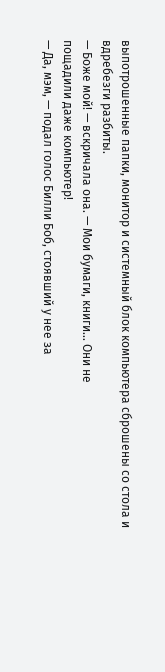выпотрошенные папки, монитор и системный блок компьютера сброшены со стола и
вдребезги разбиты.
— Боже мой! — вскричала она. — Мои бумаги, книги... Они не
пощадили даже компьютер!
— Да, мэм, — подал голос Билли Боб, стоявший у нее за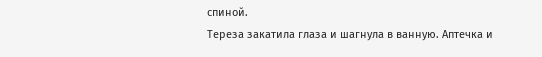спиной.
Тереза закатила глаза и шагнула в ванную. Аптечка и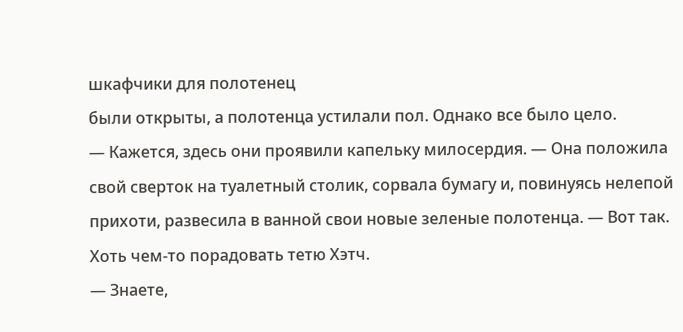шкафчики для полотенец
были открыты, а полотенца устилали пол. Однако все было цело.
— Кажется, здесь они проявили капельку милосердия. — Она положила
свой сверток на туалетный столик, сорвала бумагу и, повинуясь нелепой
прихоти, развесила в ванной свои новые зеленые полотенца. — Вот так.
Хоть чем-то порадовать тетю Хэтч.
— Знаете,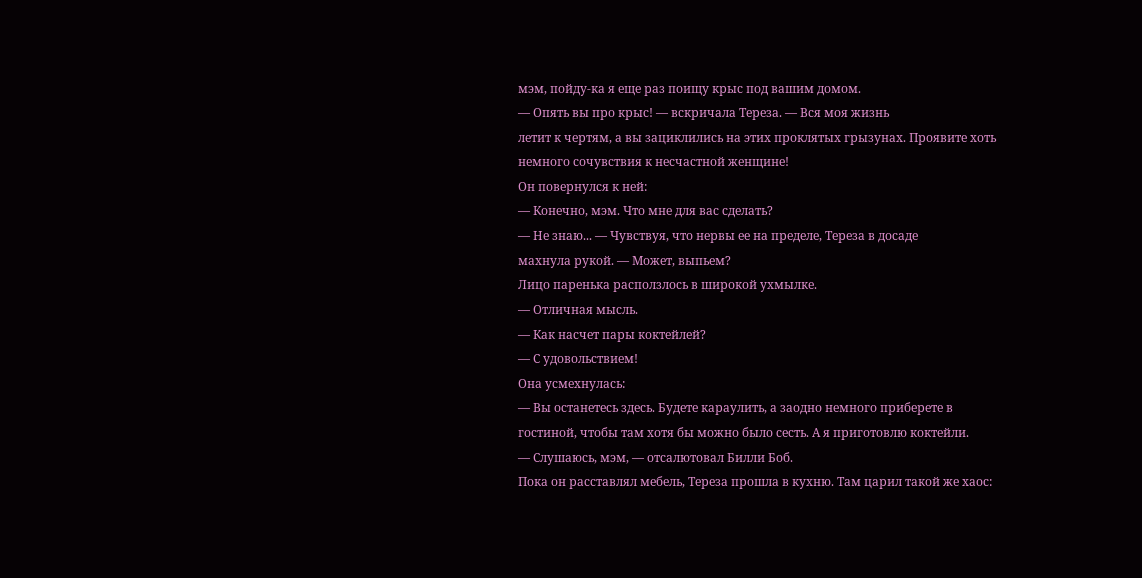мэм, пойду-ка я еще раз поищу крыс под вашим домом.
— Опять вы про крыс! — вскричала Тереза. — Вся моя жизнь
летит к чертям, а вы зациклились на этих проклятых грызунах. Проявите хоть
немного сочувствия к несчастной женщине!
Он повернулся к ней:
— Конечно, мэм. Что мне для вас сделать?
— Не знаю... — Чувствуя, что нервы ее на пределе, Тереза в досаде
махнула рукой. — Может, выпьем?
Лицо паренька расползлось в широкой ухмылке.
— Отличная мысль.
— Как насчет пары коктейлей?
— С удовольствием!
Она усмехнулась:
— Вы останетесь здесь. Будете караулить, а заодно немного приберете в
гостиной, чтобы там хотя бы можно было сесть. А я приготовлю коктейли.
— Слушаюсь, мэм, — отсалютовал Билли Боб.
Пока он расставлял мебель, Тереза прошла в кухню. Там царил такой же хаос: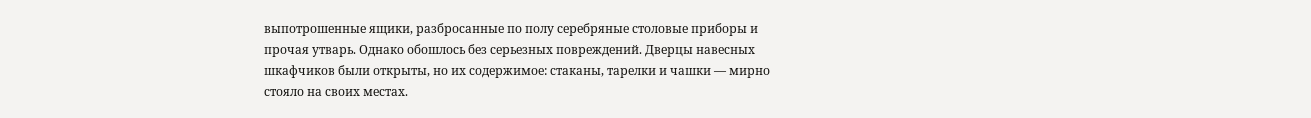выпотрошенные ящики, разбросанные по полу серебряные столовые приборы и
прочая утварь. Однако обошлось без серьезных повреждений. Дверцы навесных
шкафчиков были открыты, но их содержимое: стаканы, тарелки и чашки — мирно
стояло на своих местах.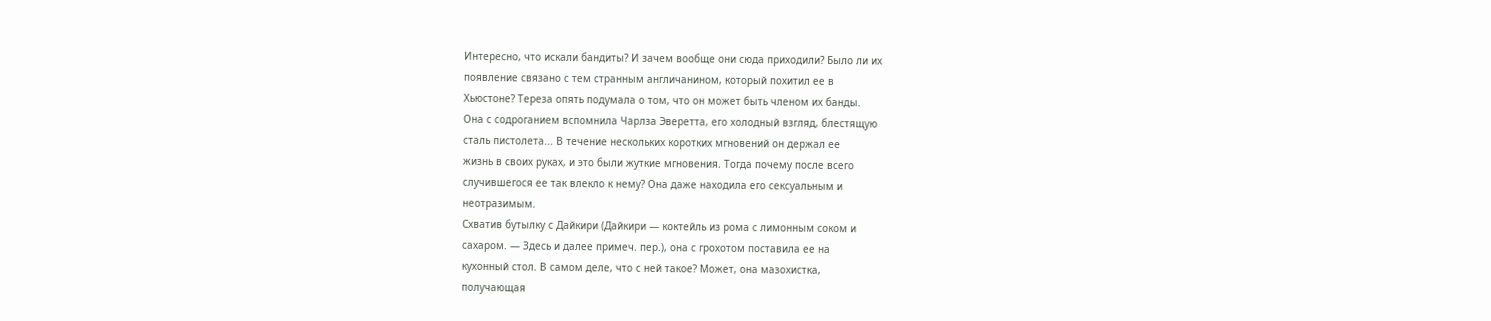Интересно, что искали бандиты? И зачем вообще они сюда приходили? Было ли их
появление связано с тем странным англичанином, который похитил ее в
Хьюстоне? Тереза опять подумала о том, что он может быть членом их банды.
Она с содроганием вспомнила Чарлза Эверетта, его холодный взгляд, блестящую
сталь пистолета... В течение нескольких коротких мгновений он держал ее
жизнь в своих руках, и это были жуткие мгновения. Тогда почему после всего
случившегося ее так влекло к нему? Она даже находила его сексуальным и
неотразимым.
Схватив бутылку с Дайкири (Дайкири — коктейль из рома с лимонным соком и
сахаром. — Здесь и далее примеч. пер.), она с грохотом поставила ее на
кухонный стол. В самом деле, что с ней такое? Может, она мазохистка,
получающая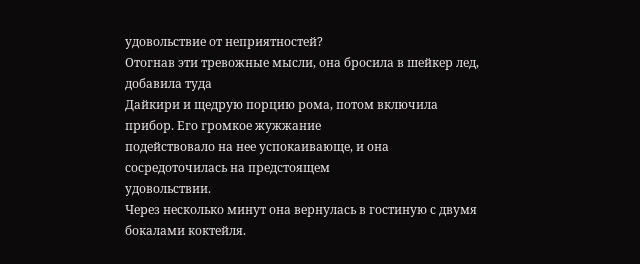удовольствие от неприятностей?
Отогнав эти тревожные мысли, она бросила в шейкер лед, добавила туда
Дайкири и щедрую порцию рома, потом включила прибор. Его громкое жужжание
подействовало на нее успокаивающе, и она сосредоточилась на предстоящем
удовольствии.
Через несколько минут она вернулась в гостиную с двумя бокалами коктейля.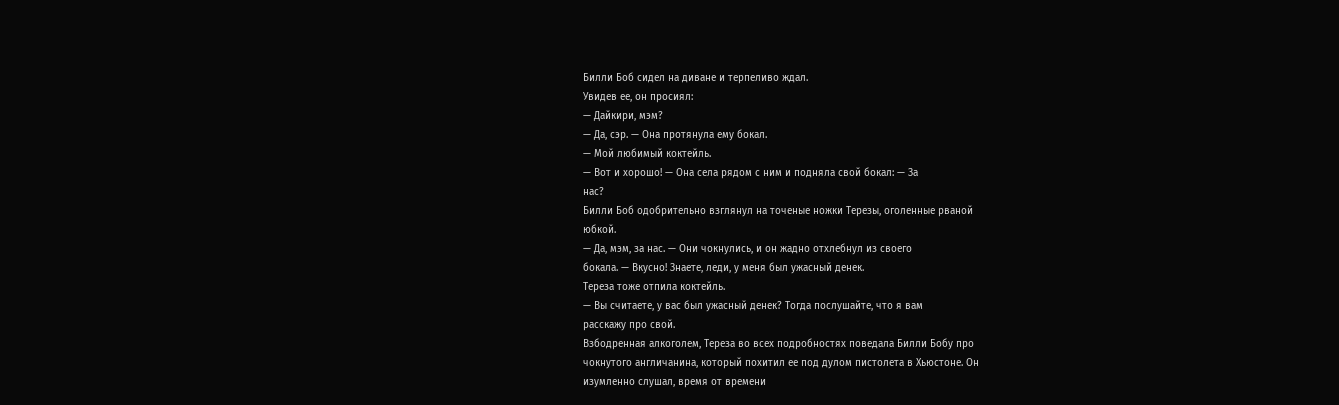Билли Боб сидел на диване и терпеливо ждал.
Увидев ее, он просиял:
— Дайкири, мэм?
— Да, сэр. — Она протянула ему бокал.
— Мой любимый коктейль.
— Вот и хорошо! — Она села рядом с ним и подняла свой бокал: — За
нас?
Билли Боб одобрительно взглянул на точеные ножки Терезы, оголенные рваной
юбкой.
— Да, мэм, за нас. — Они чокнулись, и он жадно отхлебнул из своего
бокала. — Вкусно! Знаете, леди, у меня был ужасный денек.
Тереза тоже отпила коктейль.
— Вы считаете, у вас был ужасный денек? Тогда послушайте, что я вам
расскажу про свой.
Взбодренная алкоголем, Тереза во всех подробностях поведала Билли Бобу про
чокнутого англичанина, который похитил ее под дулом пистолета в Хьюстоне. Он
изумленно слушал, время от времени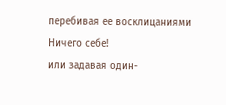перебивая ее восклицаниями Ничего себе!
или задавая один-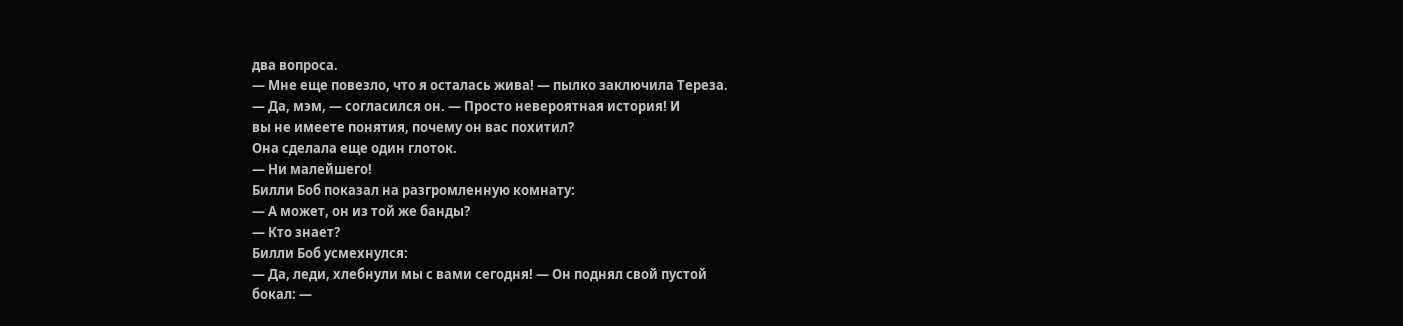два вопроса.
— Мне еще повезло, что я осталась жива! — пылко заключила Тереза.
— Да, мэм, — согласился он. — Просто невероятная история! И
вы не имеете понятия, почему он вас похитил?
Она сделала еще один глоток.
— Ни малейшего!
Билли Боб показал на разгромленную комнату:
— А может, он из той же банды?
— Кто знает?
Билли Боб усмехнулся:
— Да, леди, хлебнули мы с вами сегодня! — Он поднял свой пустой
бокал: —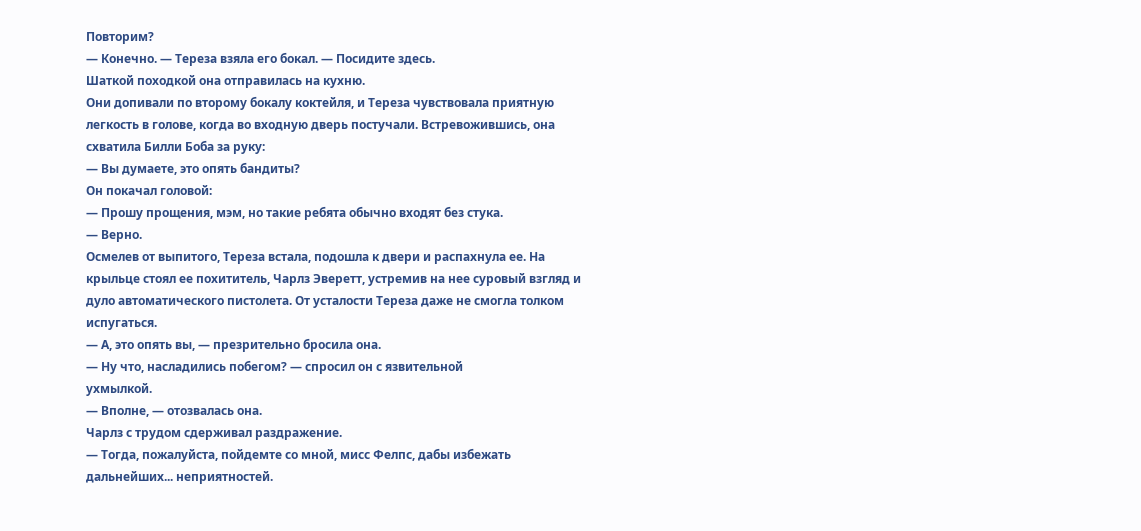Повторим?
— Конечно. — Тереза взяла его бокал. — Посидите здесь.
Шаткой походкой она отправилась на кухню.
Они допивали по второму бокалу коктейля, и Тереза чувствовала приятную
легкость в голове, когда во входную дверь постучали. Встревожившись, она
схватила Билли Боба за руку:
— Вы думаете, это опять бандиты?
Он покачал головой:
— Прошу прощения, мэм, но такие ребята обычно входят без стука.
— Верно.
Осмелев от выпитого, Тереза встала, подошла к двери и распахнула ее. На
крыльце стоял ее похититель, Чарлз Эверетт, устремив на нее суровый взгляд и
дуло автоматического пистолета. От усталости Тереза даже не смогла толком
испугаться.
— А, это опять вы, — презрительно бросила она.
— Ну что, насладились побегом? — спросил он с язвительной
ухмылкой.
— Вполне, — отозвалась она.
Чарлз с трудом сдерживал раздражение.
— Тогда, пожалуйста, пойдемте со мной, мисс Фелпс, дабы избежать
дальнейших... неприятностей.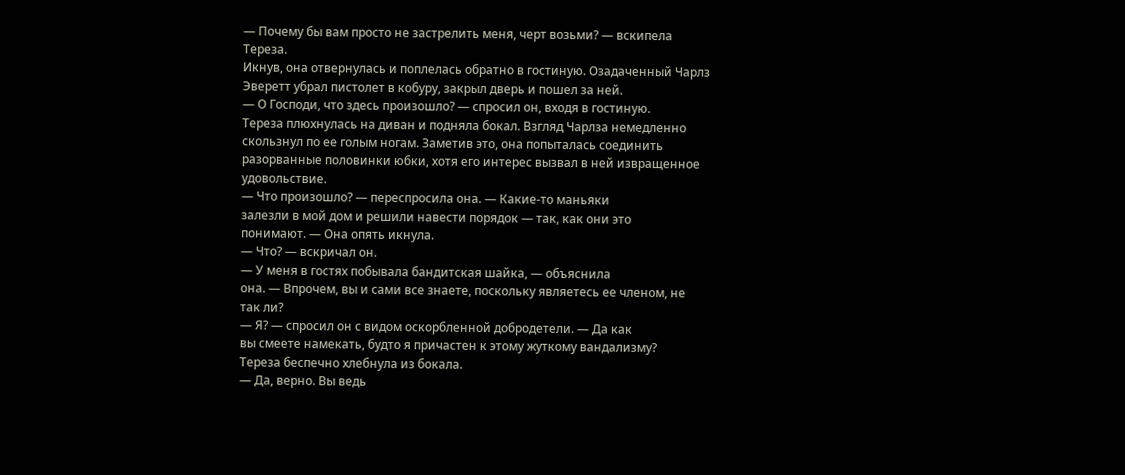— Почему бы вам просто не застрелить меня, черт возьми? — вскипела
Тереза.
Икнув, она отвернулась и поплелась обратно в гостиную. Озадаченный Чарлз
Эверетт убрал пистолет в кобуру, закрыл дверь и пошел за ней.
— О Господи, что здесь произошло? — спросил он, входя в гостиную.
Тереза плюхнулась на диван и подняла бокал. Взгляд Чарлза немедленно
скользнул по ее голым ногам. Заметив это, она попыталась соединить
разорванные половинки юбки, хотя его интерес вызвал в ней извращенное
удовольствие.
— Что произошло? — переспросила она. — Какие-то маньяки
залезли в мой дом и решили навести порядок — так, как они это
понимают. — Она опять икнула.
— Что? — вскричал он.
— У меня в гостях побывала бандитская шайка, — объяснила
она. — Впрочем, вы и сами все знаете, поскольку являетесь ее членом, не
так ли?
— Я? — спросил он с видом оскорбленной добродетели. — Да как
вы смеете намекать, будто я причастен к этому жуткому вандализму?
Тереза беспечно хлебнула из бокала.
— Да, верно. Вы ведь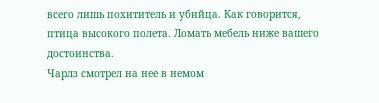всего лишь похититель и убийца. Как говорится,
птица высокого полета. Ломать мебель ниже вашего достоинства.
Чарлз смотрел на нее в немом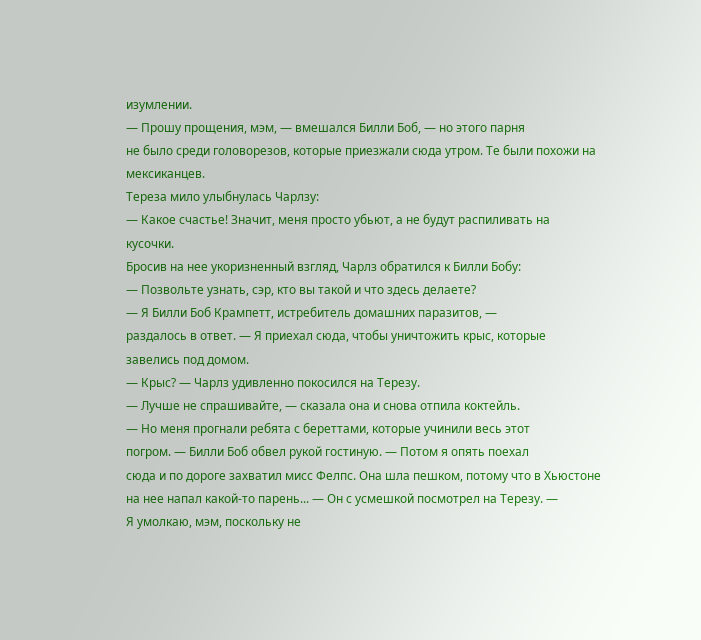изумлении.
— Прошу прощения, мэм, — вмешался Билли Боб, — но этого парня
не было среди головорезов, которые приезжали сюда утром. Те были похожи на
мексиканцев.
Тереза мило улыбнулась Чарлзу:
— Какое счастье! Значит, меня просто убьют, а не будут распиливать на
кусочки.
Бросив на нее укоризненный взгляд, Чарлз обратился к Билли Бобу:
— Позвольте узнать, сэр, кто вы такой и что здесь делаете?
— Я Билли Боб Крампетт, истребитель домашних паразитов, —
раздалось в ответ. — Я приехал сюда, чтобы уничтожить крыс, которые
завелись под домом.
— Крыс? — Чарлз удивленно покосился на Терезу.
— Лучше не спрашивайте, — сказала она и снова отпила коктейль.
— Но меня прогнали ребята с береттами, которые учинили весь этот
погром. — Билли Боб обвел рукой гостиную. — Потом я опять поехал
сюда и по дороге захватил мисс Фелпс. Она шла пешком, потому что в Хьюстоне
на нее напал какой-то парень... — Он с усмешкой посмотрел на Терезу. —
Я умолкаю, мэм, поскольку не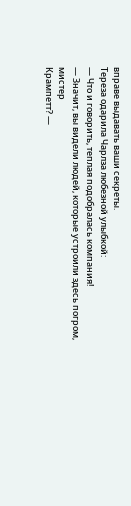вправе выдавать ваши секреты.
Тереза одарила Чарлза любезной улыбкой:
— Что и говорить, теплая подобралась компания!
— Значит, вы видели людей, которые устроили здесь погром, мистер
Крампетт? —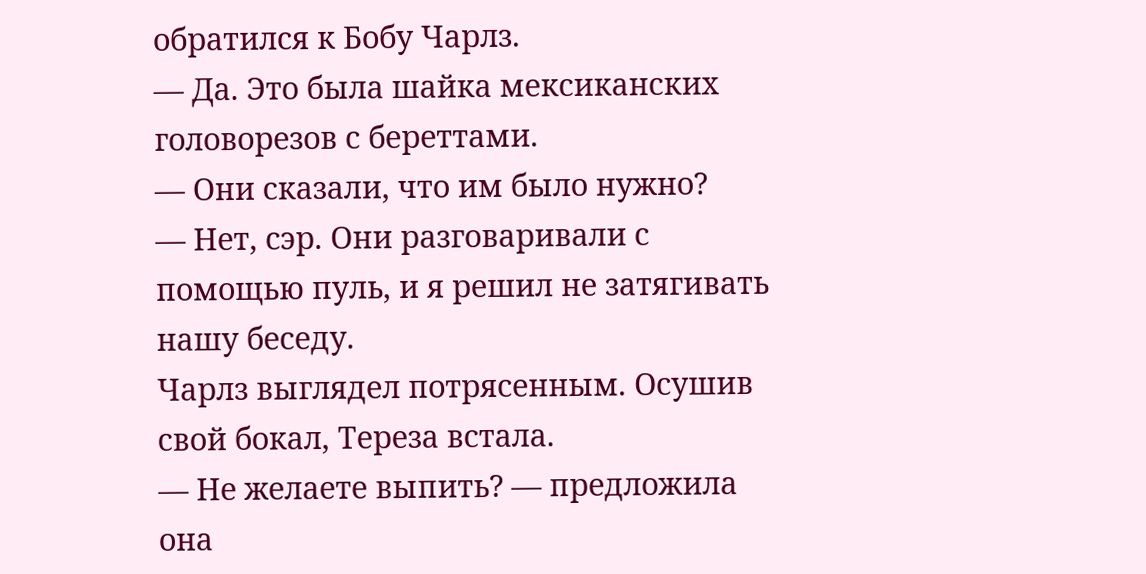обратился к Бобу Чарлз.
— Да. Это была шайка мексиканских головорезов с береттами.
— Они сказали, что им было нужно?
— Нет, сэр. Они разговаривали с помощью пуль, и я решил не затягивать
нашу беседу.
Чарлз выглядел потрясенным. Осушив свой бокал, Тереза встала.
— Не желаете выпить? — предложила она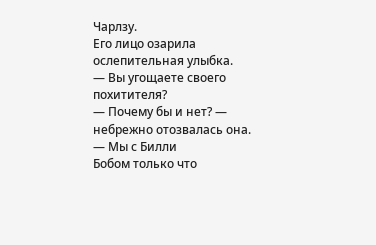Чарлзу.
Его лицо озарила ослепительная улыбка.
— Вы угощаете своего похитителя?
— Почему бы и нет? — небрежно отозвалась она. — Мы с Билли
Бобом только что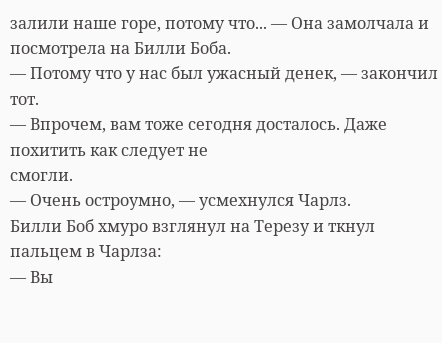залили наше горе, потому что... — Она замолчала и
посмотрела на Билли Боба.
— Потому что у нас был ужасный денек, — закончил тот.
— Впрочем, вам тоже сегодня досталось. Даже похитить как следует не
смогли.
— Очень остроумно, — усмехнулся Чарлз.
Билли Боб хмуро взглянул на Терезу и ткнул пальцем в Чарлза:
— Вы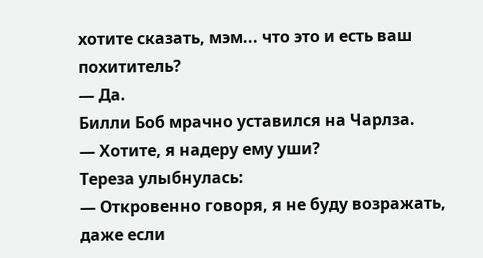хотите сказать, мэм... что это и есть ваш похититель?
— Да.
Билли Боб мрачно уставился на Чарлза.
— Хотите, я надеру ему уши?
Тереза улыбнулась:
— Откровенно говоря, я не буду возражать, даже если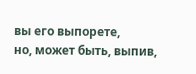вы его выпорете,
но, может быть, выпив,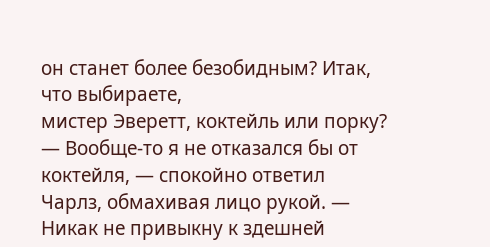он станет более безобидным? Итак, что выбираете,
мистер Эверетт, коктейль или порку?
— Вообще-то я не отказался бы от коктейля, — спокойно ответил
Чарлз, обмахивая лицо рукой. — Никак не привыкну к здешней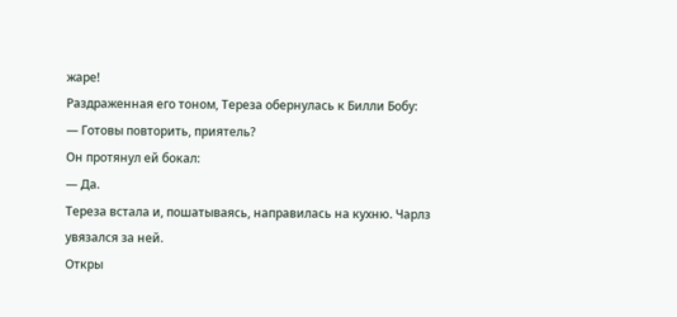жаре!
Раздраженная его тоном, Тереза обернулась к Билли Бобу:
— Готовы повторить, приятель?
Он протянул ей бокал:
— Да.
Тереза встала и, пошатываясь, направилась на кухню. Чарлз увязался за ней.
Откры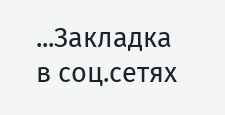...Закладка в соц.сетях